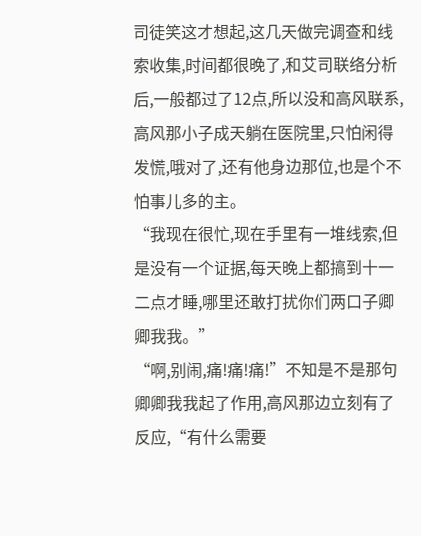司徒笑这才想起,这几天做完调查和线索收集,时间都很晚了,和艾司联络分析后,一般都过了12点,所以没和高风联系,高风那小子成天躺在医院里,只怕闲得发慌,哦对了,还有他身边那位,也是个不怕事儿多的主。
“我现在很忙,现在手里有一堆线索,但是没有一个证据,每天晚上都搞到十一二点才睡,哪里还敢打扰你们两口子卿卿我我。”
“啊,别闹,痛!痛!痛!”不知是不是那句卿卿我我起了作用,高风那边立刻有了反应,“有什么需要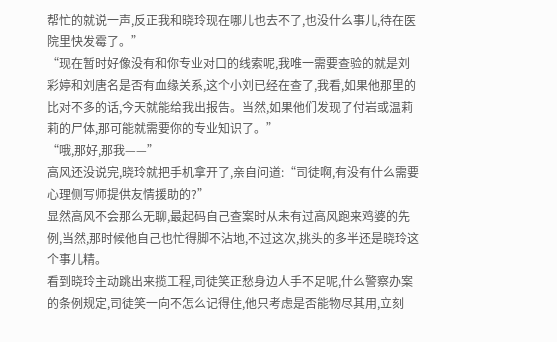帮忙的就说一声,反正我和晓玲现在哪儿也去不了,也没什么事儿,待在医院里快发霉了。”
“现在暂时好像没有和你专业对口的线索呢,我唯一需要查验的就是刘彩婷和刘唐名是否有血缘关系,这个小刘已经在查了,我看,如果他那里的比对不多的话,今天就能给我出报告。当然,如果他们发现了付岩或温莉莉的尸体,那可能就需要你的专业知识了。”
“哦,那好,那我——”
高风还没说完,晓玲就把手机拿开了,亲自问道:“司徒啊,有没有什么需要心理侧写师提供友情援助的?”
显然高风不会那么无聊,最起码自己查案时从未有过高风跑来鸡婆的先例,当然,那时候他自己也忙得脚不沾地,不过这次,挑头的多半还是晓玲这个事儿精。
看到晓玲主动跳出来揽工程,司徒笑正愁身边人手不足呢,什么警察办案的条例规定,司徒笑一向不怎么记得住,他只考虑是否能物尽其用,立刻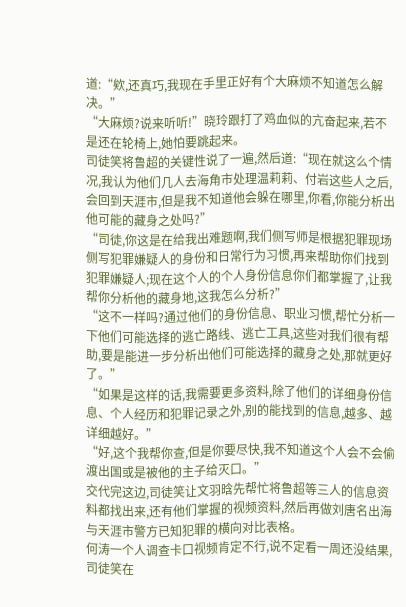道:“欸,还真巧,我现在手里正好有个大麻烦不知道怎么解决。”
“大麻烦?说来听听!”晓玲跟打了鸡血似的亢奋起来,若不是还在轮椅上,她怕要跳起来。
司徒笑将鲁超的关键性说了一遍,然后道:“现在就这么个情况,我认为他们几人去海角市处理温莉莉、付岩这些人之后,会回到天涯市,但是我不知道他会躲在哪里,你看,你能分析出他可能的藏身之处吗?”
“司徒,你这是在给我出难题啊,我们侧写师是根据犯罪现场侧写犯罪嫌疑人的身份和日常行为习惯,再来帮助你们找到犯罪嫌疑人;现在这个人的个人身份信息你们都掌握了,让我帮你分析他的藏身地,这我怎么分析?”
“这不一样吗?通过他们的身份信息、职业习惯,帮忙分析一下他们可能选择的逃亡路线、逃亡工具,这些对我们很有帮助,要是能进一步分析出他们可能选择的藏身之处,那就更好了。”
“如果是这样的话,我需要更多资料,除了他们的详细身份信息、个人经历和犯罪记录之外,别的能找到的信息,越多、越详细越好。”
“好,这个我帮你查,但是你要尽快,我不知道这个人会不会偷渡出国或是被他的主子给灭口。”
交代完这边,司徒笑让文羽晗先帮忙将鲁超等三人的信息资料都找出来,还有他们掌握的视频资料,然后再做刘唐名出海与天涯市警方已知犯罪的横向对比表格。
何涛一个人调查卡口视频肯定不行,说不定看一周还没结果,司徒笑在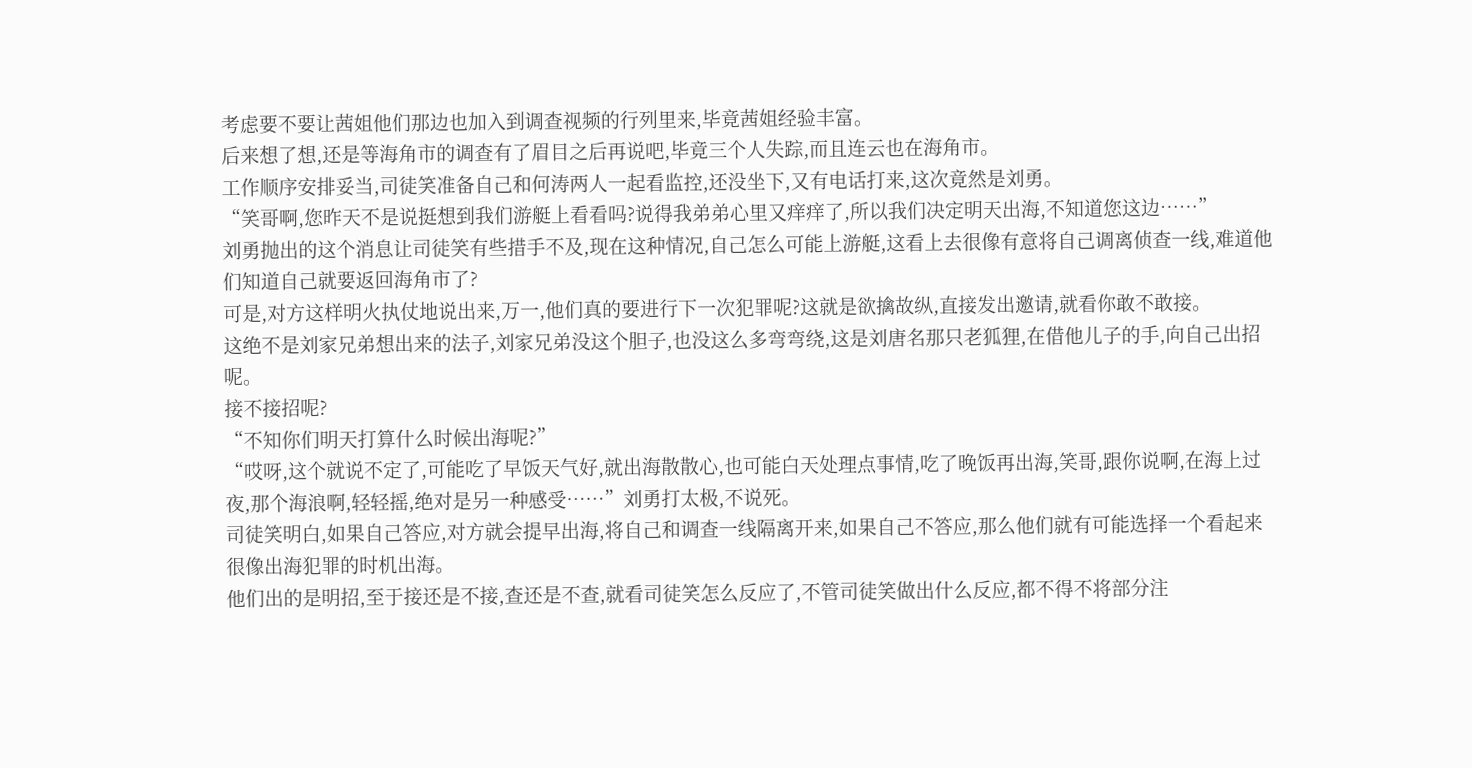考虑要不要让茜姐他们那边也加入到调查视频的行列里来,毕竟茜姐经验丰富。
后来想了想,还是等海角市的调查有了眉目之后再说吧,毕竟三个人失踪,而且连云也在海角市。
工作顺序安排妥当,司徒笑准备自己和何涛两人一起看监控,还没坐下,又有电话打来,这次竟然是刘勇。
“笑哥啊,您昨天不是说挺想到我们游艇上看看吗?说得我弟弟心里又痒痒了,所以我们决定明天出海,不知道您这边……”
刘勇抛出的这个消息让司徒笑有些措手不及,现在这种情况,自己怎么可能上游艇,这看上去很像有意将自己调离侦查一线,难道他们知道自己就要返回海角市了?
可是,对方这样明火执仗地说出来,万一,他们真的要进行下一次犯罪呢?这就是欲擒故纵,直接发出邀请,就看你敢不敢接。
这绝不是刘家兄弟想出来的法子,刘家兄弟没这个胆子,也没这么多弯弯绕,这是刘唐名那只老狐狸,在借他儿子的手,向自己出招呢。
接不接招呢?
“不知你们明天打算什么时候出海呢?”
“哎呀,这个就说不定了,可能吃了早饭天气好,就出海散散心,也可能白天处理点事情,吃了晚饭再出海,笑哥,跟你说啊,在海上过夜,那个海浪啊,轻轻摇,绝对是另一种感受……”刘勇打太极,不说死。
司徒笑明白,如果自己答应,对方就会提早出海,将自己和调查一线隔离开来,如果自己不答应,那么他们就有可能选择一个看起来很像出海犯罪的时机出海。
他们出的是明招,至于接还是不接,查还是不查,就看司徒笑怎么反应了,不管司徒笑做出什么反应,都不得不将部分注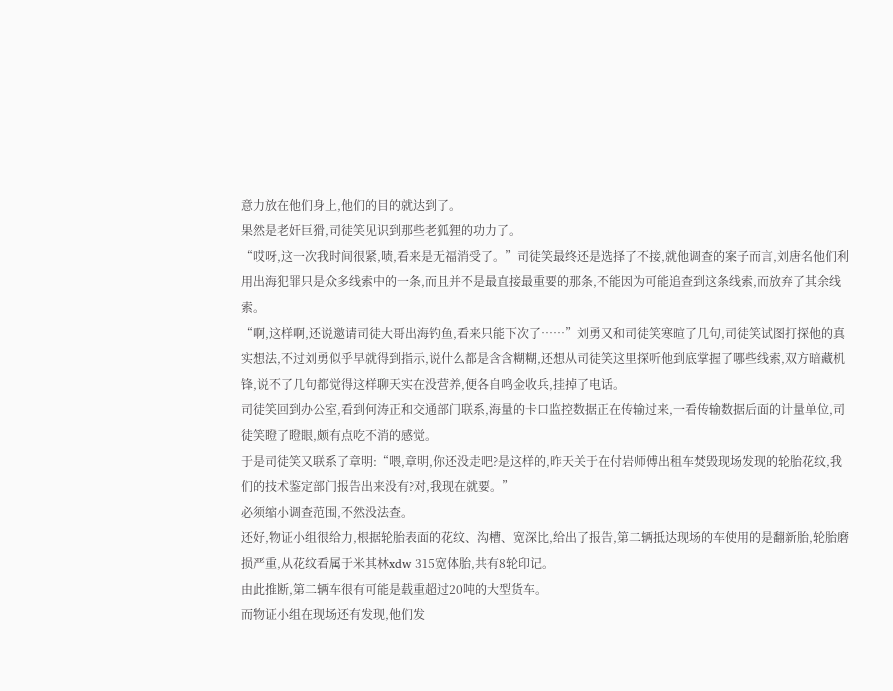意力放在他们身上,他们的目的就达到了。
果然是老奸巨猾,司徒笑见识到那些老狐狸的功力了。
“哎呀,这一次我时间很紧,啧,看来是无福消受了。”司徒笑最终还是选择了不接,就他调查的案子而言,刘唐名他们利用出海犯罪只是众多线索中的一条,而且并不是最直接最重要的那条,不能因为可能追查到这条线索,而放弃了其余线索。
“啊,这样啊,还说邀请司徒大哥出海钓鱼,看来只能下次了……”刘勇又和司徒笑寒暄了几句,司徒笑试图打探他的真实想法,不过刘勇似乎早就得到指示,说什么都是含含糊糊,还想从司徒笑这里探听他到底掌握了哪些线索,双方暗藏机锋,说不了几句都觉得这样聊天实在没营养,便各自鸣金收兵,挂掉了电话。
司徒笑回到办公室,看到何涛正和交通部门联系,海量的卡口监控数据正在传输过来,一看传输数据后面的计量单位,司徒笑瞪了瞪眼,颇有点吃不消的感觉。
于是司徒笑又联系了章明:“喂,章明,你还没走吧?是这样的,昨天关于在付岩师傅出租车焚毁现场发现的轮胎花纹,我们的技术鉴定部门报告出来没有?对,我现在就要。”
必须缩小调查范围,不然没法查。
还好,物证小组很给力,根据轮胎表面的花纹、沟槽、宽深比,给出了报告,第二辆抵达现场的车使用的是翻新胎,轮胎磨损严重,从花纹看属于米其林xdw 315宽体胎,共有8轮印记。
由此推断,第二辆车很有可能是载重超过20吨的大型货车。
而物证小组在现场还有发现,他们发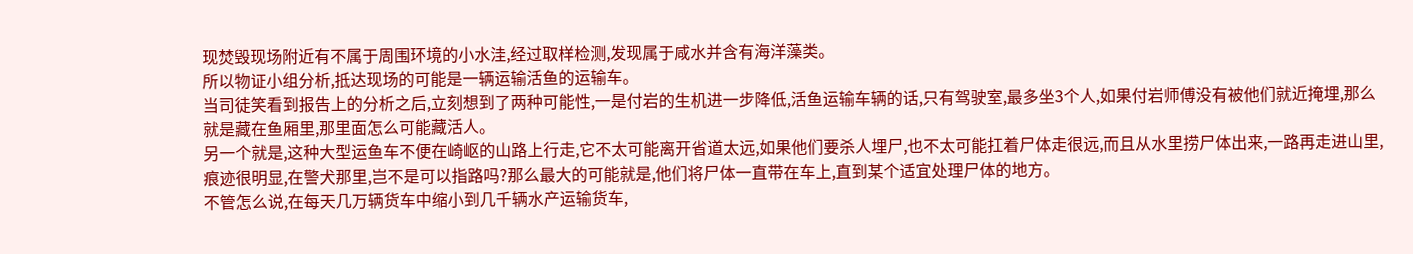现焚毁现场附近有不属于周围环境的小水洼,经过取样检测,发现属于咸水并含有海洋藻类。
所以物证小组分析,抵达现场的可能是一辆运输活鱼的运输车。
当司徒笑看到报告上的分析之后,立刻想到了两种可能性,一是付岩的生机进一步降低,活鱼运输车辆的话,只有驾驶室,最多坐3个人,如果付岩师傅没有被他们就近掩埋,那么就是藏在鱼厢里,那里面怎么可能藏活人。
另一个就是,这种大型运鱼车不便在崎岖的山路上行走,它不太可能离开省道太远,如果他们要杀人埋尸,也不太可能扛着尸体走很远,而且从水里捞尸体出来,一路再走进山里,痕迹很明显,在警犬那里,岂不是可以指路吗?那么最大的可能就是,他们将尸体一直带在车上,直到某个适宜处理尸体的地方。
不管怎么说,在每天几万辆货车中缩小到几千辆水产运输货车,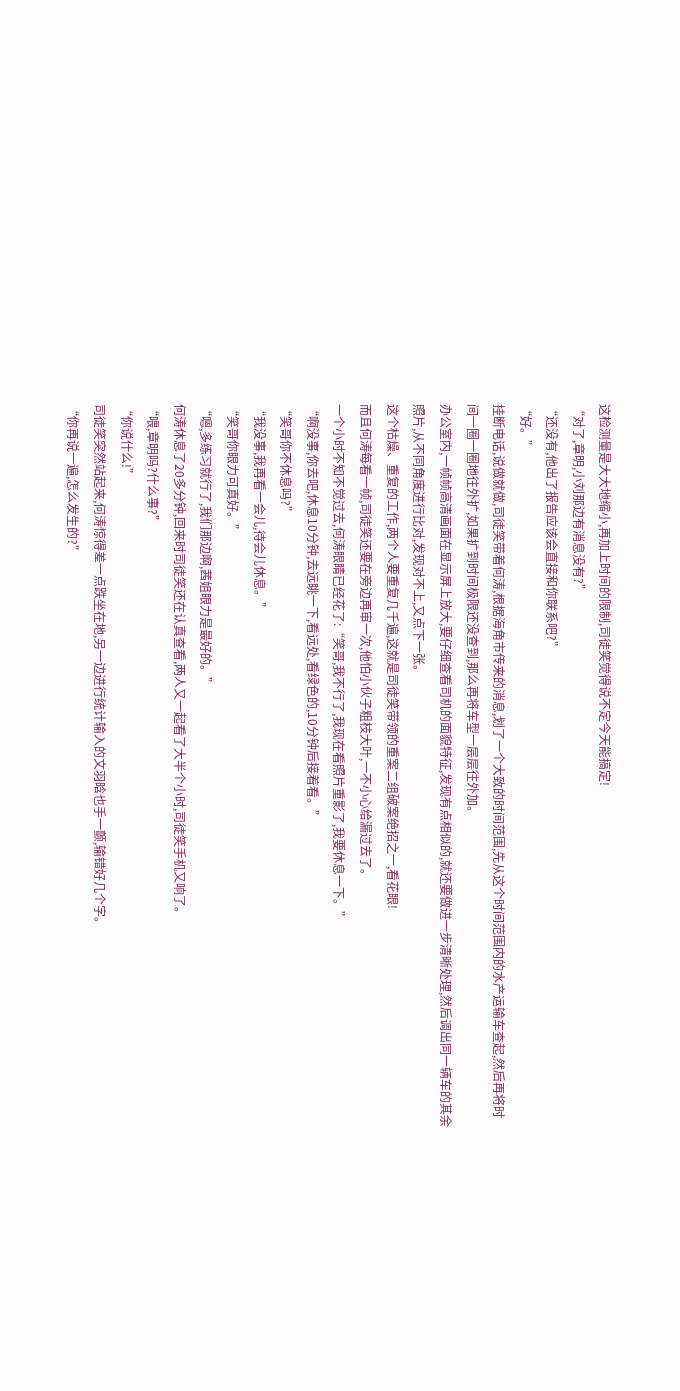这检测量是大大地缩小,再加上时间的限制,司徒笑觉得说不定今天能搞定!
“对了,章明,小刘那边有消息没有?”
“还没有,他出了报告应该会直接和你联系吧?”
“好。”
挂断电话,说做就做,司徒笑带着何涛,根据海角市传来的消息,划了一个大致的时间范围,先从这个时间范围内的水产运输车查起,然后再将时间一圈一圈地往外扩,如果扩到时间极限还没查到,那么再将车型一层层往外加。
办公室内,一帧帧高清画面在显示屏上放大,要仔细查看司机的面貌特征,发现有点相似的,就还要做进一步清晰处理,然后调出同一辆车的其余照片,从不同角度进行比对,发现对不上,又点下一张。
这个枯燥、重复的工作,两个人要重复几千遍,这就是司徒笑带领的重案二组破案绝招之一,看花眼!
而且何涛每看一帧,司徒笑还要在旁边再审一次,他怕小伙子粗枝大叶,一不小心给漏过去了。
一个小时不知不觉过去,何涛眼睛已经花了:“笑哥,我不行了,我现在看照片重影了,我要休息一下。”
“啊没事,你去吧,休息10分钟,去远眺一下,看远处,看绿色的,10分钟后接着看。”
“笑哥你不休息吗?”
“我没事,我再看一会儿,待会儿休息。”
“笑哥你眼力可真好。”
“嗯,多练习就行了,我们那边啊,茜姐眼力是最好的。”
何涛休息了20多分钟,回来时司徒笑还在认真查看,两人又一起看了大半个小时,司徒笑手机又响了。
“喂,章明吗?什么事?”
“你说什么!”
司徒笑突然站起来,何涛惊得差一点跌坐在地,另一边进行统计输入的文羽晗也手一颤,输错好几个字。
“你再说一遍,怎么发生的?”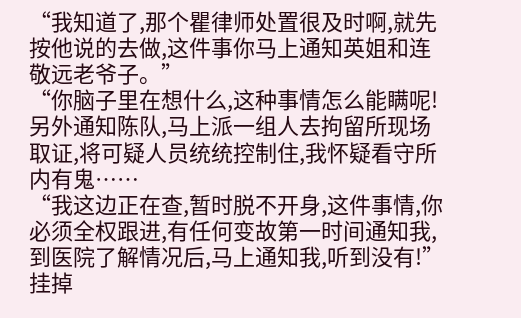“我知道了,那个瞿律师处置很及时啊,就先按他说的去做,这件事你马上通知英姐和连敬远老爷子。”
“你脑子里在想什么,这种事情怎么能瞒呢!另外通知陈队,马上派一组人去拘留所现场取证,将可疑人员统统控制住,我怀疑看守所内有鬼……
“我这边正在查,暂时脱不开身,这件事情,你必须全权跟进,有任何变故第一时间通知我,到医院了解情况后,马上通知我,听到没有!”
挂掉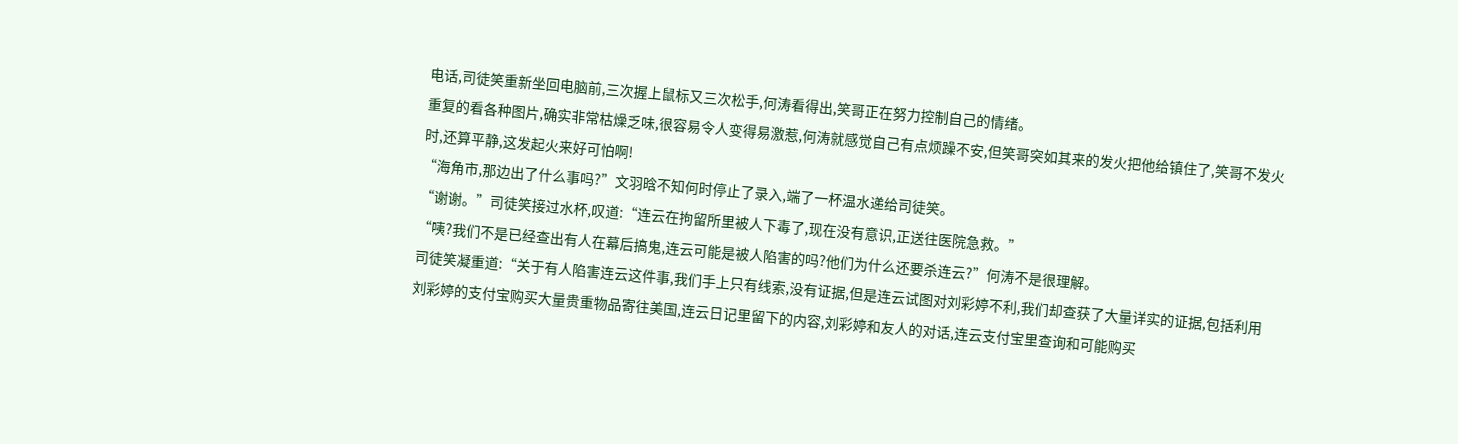电话,司徒笑重新坐回电脑前,三次握上鼠标又三次松手,何涛看得出,笑哥正在努力控制自己的情绪。
重复的看各种图片,确实非常枯燥乏味,很容易令人变得易激惹,何涛就感觉自己有点烦躁不安,但笑哥突如其来的发火把他给镇住了,笑哥不发火时,还算平静,这发起火来好可怕啊!
“海角市,那边出了什么事吗?”文羽晗不知何时停止了录入,端了一杯温水递给司徒笑。
“谢谢。”司徒笑接过水杯,叹道:“连云在拘留所里被人下毒了,现在没有意识,正送往医院急救。”
“咦?我们不是已经查出有人在幕后搞鬼,连云可能是被人陷害的吗?他们为什么还要杀连云?”何涛不是很理解。
司徒笑凝重道:“关于有人陷害连云这件事,我们手上只有线索,没有证据,但是连云试图对刘彩婷不利,我们却查获了大量详实的证据,包括利用刘彩婷的支付宝购买大量贵重物品寄往美国,连云日记里留下的内容,刘彩婷和友人的对话,连云支付宝里查询和可能购买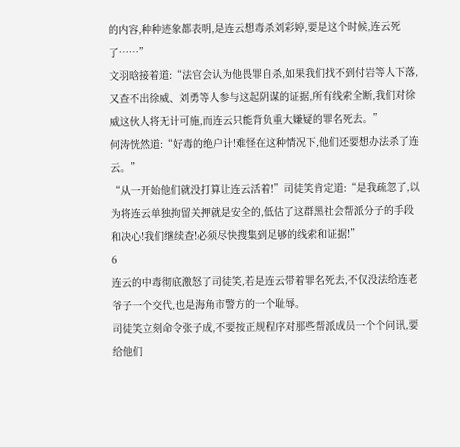的内容,种种迹象都表明,是连云想毒杀刘彩婷,要是这个时候,连云死了……”
文羽晗接着道:“法官会认为他畏罪自杀,如果我们找不到付岩等人下落,又查不出徐威、刘勇等人参与这起阴谋的证据,所有线索全断,我们对徐威这伙人将无计可施,而连云只能背负重大嫌疑的罪名死去。”
何涛恍然道:“好毒的绝户计!难怪在这种情况下,他们还要想办法杀了连云。”
“从一开始他们就没打算让连云活着!”司徒笑肯定道:“是我疏忽了,以为将连云单独拘留关押就是安全的,低估了这群黑社会帮派分子的手段和决心!我们继续查!必须尽快搜集到足够的线索和证据!”
6
连云的中毒彻底激怒了司徒笑,若是连云带着罪名死去,不仅没法给连老爷子一个交代,也是海角市警方的一个耻辱。
司徒笑立刻命令张子成,不要按正规程序对那些帮派成员一个个问讯,要给他们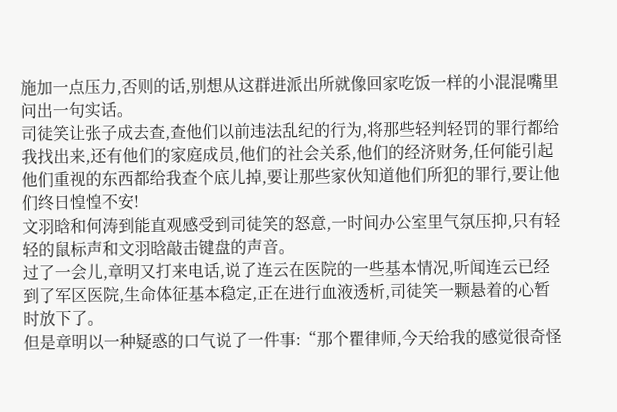施加一点压力,否则的话,别想从这群进派出所就像回家吃饭一样的小混混嘴里问出一句实话。
司徒笑让张子成去查,查他们以前违法乱纪的行为,将那些轻判轻罚的罪行都给我找出来,还有他们的家庭成员,他们的社会关系,他们的经济财务,任何能引起他们重视的东西都给我查个底儿掉,要让那些家伙知道他们所犯的罪行,要让他们终日惶惶不安!
文羽晗和何涛到能直观感受到司徒笑的怒意,一时间办公室里气氛压抑,只有轻轻的鼠标声和文羽晗敲击键盘的声音。
过了一会儿,章明又打来电话,说了连云在医院的一些基本情况,听闻连云已经到了军区医院,生命体征基本稳定,正在进行血液透析,司徒笑一颗悬着的心暂时放下了。
但是章明以一种疑惑的口气说了一件事:“那个瞿律师,今天给我的感觉很奇怪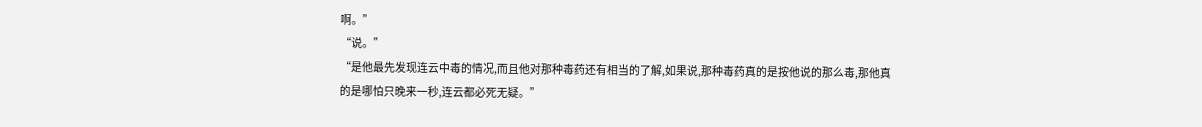啊。”
“说。”
“是他最先发现连云中毒的情况,而且他对那种毒药还有相当的了解,如果说,那种毒药真的是按他说的那么毒,那他真的是哪怕只晚来一秒,连云都必死无疑。”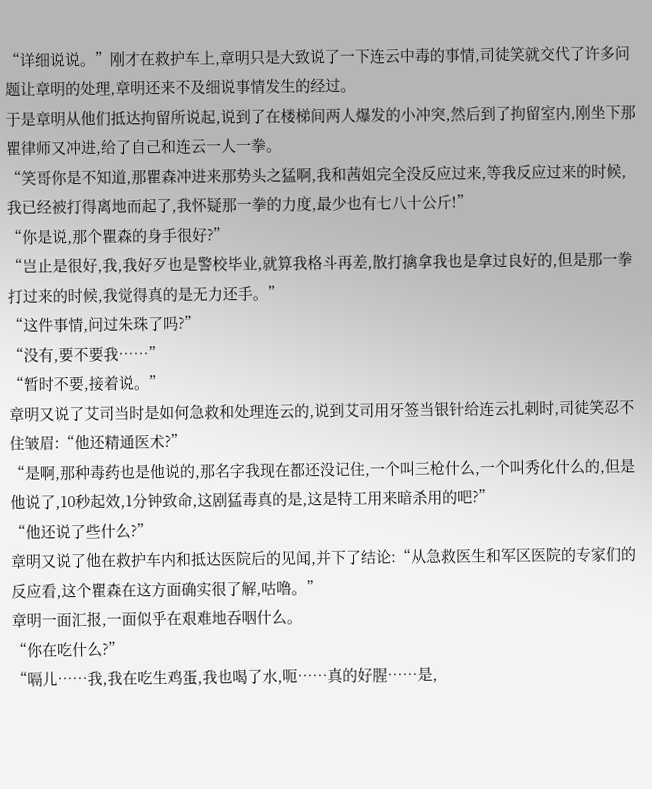“详细说说。”刚才在救护车上,章明只是大致说了一下连云中毒的事情,司徒笑就交代了许多问题让章明的处理,章明还来不及细说事情发生的经过。
于是章明从他们抵达拘留所说起,说到了在楼梯间两人爆发的小冲突,然后到了拘留室内,刚坐下那瞿律师又冲进,给了自己和连云一人一拳。
“笑哥你是不知道,那瞿森冲进来那势头之猛啊,我和茜姐完全没反应过来,等我反应过来的时候,我已经被打得离地而起了,我怀疑那一拳的力度,最少也有七八十公斤!”
“你是说,那个瞿森的身手很好?”
“岂止是很好,我,我好歹也是警校毕业,就算我格斗再差,散打擒拿我也是拿过良好的,但是那一拳打过来的时候,我觉得真的是无力还手。”
“这件事情,问过朱珠了吗?”
“没有,要不要我……”
“暂时不要,接着说。”
章明又说了艾司当时是如何急救和处理连云的,说到艾司用牙签当银针给连云扎刺时,司徒笑忍不住皱眉:“他还精通医术?”
“是啊,那种毒药也是他说的,那名字我现在都还没记住,一个叫三枪什么,一个叫秀化什么的,但是他说了,10秒起效,1分钟致命,这剧猛毒真的是,这是特工用来暗杀用的吧?”
“他还说了些什么?”
章明又说了他在救护车内和抵达医院后的见闻,并下了结论:“从急救医生和军区医院的专家们的反应看,这个瞿森在这方面确实很了解,咕噜。”
章明一面汇报,一面似乎在艰难地吞咽什么。
“你在吃什么?”
“嗝儿……我,我在吃生鸡蛋,我也喝了水,呃……真的好腥……是,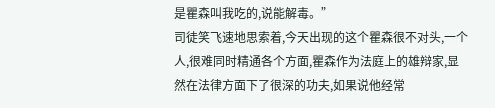是瞿森叫我吃的,说能解毒。”
司徒笑飞速地思索着,今天出现的这个瞿森很不对头,一个人,很难同时精通各个方面,瞿森作为法庭上的雄辩家,显然在法律方面下了很深的功夫,如果说他经常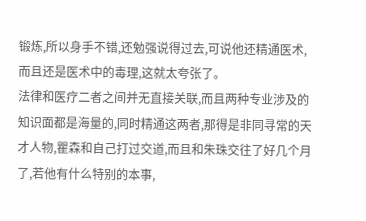锻炼,所以身手不错,还勉强说得过去,可说他还精通医术,而且还是医术中的毒理,这就太夸张了。
法律和医疗二者之间并无直接关联,而且两种专业涉及的知识面都是海量的,同时精通这两者,那得是非同寻常的天才人物,瞿森和自己打过交道,而且和朱珠交往了好几个月了,若他有什么特别的本事,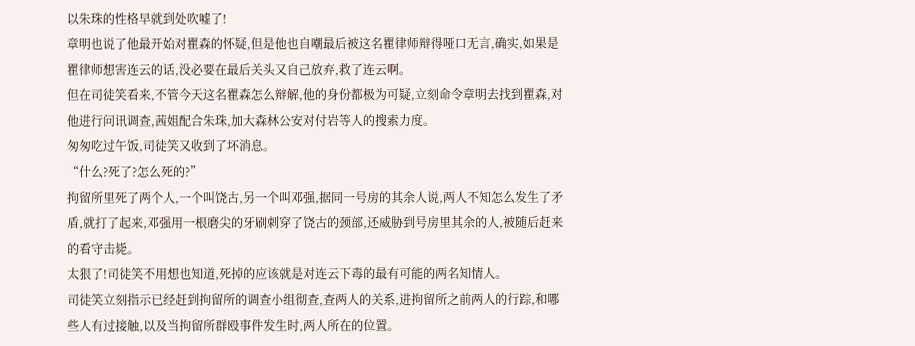以朱珠的性格早就到处吹嘘了!
章明也说了他最开始对瞿森的怀疑,但是他也自嘲最后被这名瞿律师辩得哑口无言,确实,如果是瞿律师想害连云的话,没必要在最后关头又自己放弃,救了连云啊。
但在司徒笑看来,不管今天这名瞿森怎么辩解,他的身份都极为可疑,立刻命令章明去找到瞿森,对他进行问讯调查,茜姐配合朱珠,加大森林公安对付岩等人的搜索力度。
匆匆吃过午饭,司徒笑又收到了坏消息。
“什么?死了?怎么死的?”
拘留所里死了两个人,一个叫饶古,另一个叫邓强,据同一号房的其余人说,两人不知怎么发生了矛盾,就打了起来,邓强用一根磨尖的牙刷刺穿了饶古的颈部,还威胁到号房里其余的人,被随后赶来的看守击毙。
太狠了!司徒笑不用想也知道,死掉的应该就是对连云下毒的最有可能的两名知情人。
司徒笑立刻指示已经赶到拘留所的调查小组彻查,查两人的关系,进拘留所之前两人的行踪,和哪些人有过接触,以及当拘留所群殴事件发生时,两人所在的位置。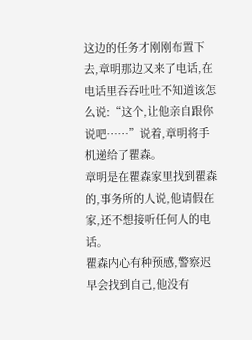这边的任务才刚刚布置下去,章明那边又来了电话,在电话里吞吞吐吐不知道该怎么说:“这个,让他亲自跟你说吧……”说着,章明将手机递给了瞿森。
章明是在瞿森家里找到瞿森的,事务所的人说,他请假在家,还不想接听任何人的电话。
瞿森内心有种预感,警察迟早会找到自己,他没有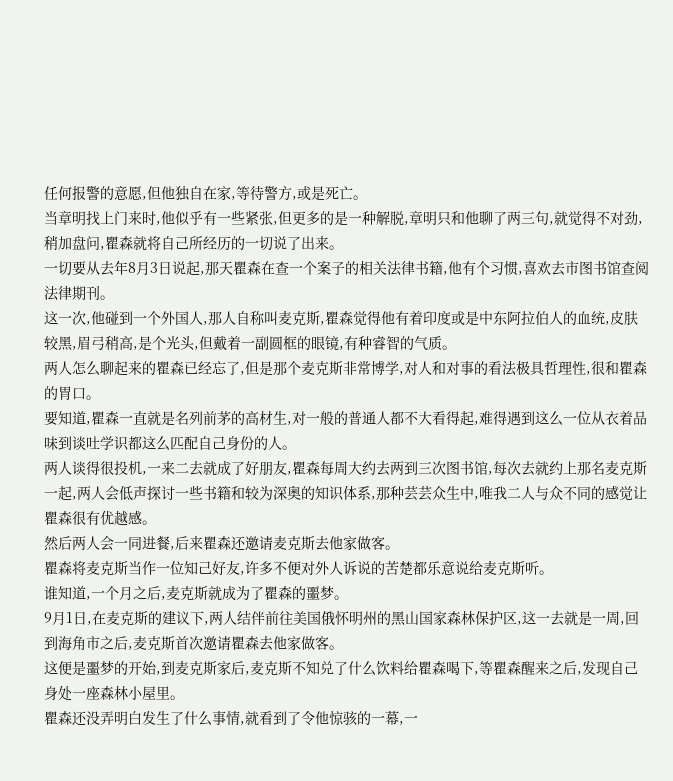任何报警的意愿,但他独自在家,等待警方,或是死亡。
当章明找上门来时,他似乎有一些紧张,但更多的是一种解脱,章明只和他聊了两三句,就觉得不对劲,稍加盘问,瞿森就将自己所经历的一切说了出来。
一切要从去年8月3日说起,那天瞿森在查一个案子的相关法律书籍,他有个习惯,喜欢去市图书馆查阅法律期刊。
这一次,他碰到一个外国人,那人自称叫麦克斯,瞿森觉得他有着印度或是中东阿拉伯人的血统,皮肤较黑,眉弓稍高,是个光头,但戴着一副圆框的眼镜,有种睿智的气质。
两人怎么聊起来的瞿森已经忘了,但是那个麦克斯非常博学,对人和对事的看法极具哲理性,很和瞿森的胃口。
要知道,瞿森一直就是名列前茅的高材生,对一般的普通人都不大看得起,难得遇到这么一位从衣着品味到谈吐学识都这么匹配自己身份的人。
两人谈得很投机,一来二去就成了好朋友,瞿森每周大约去两到三次图书馆,每次去就约上那名麦克斯一起,两人会低声探讨一些书籍和较为深奥的知识体系,那种芸芸众生中,唯我二人与众不同的感觉让瞿森很有优越感。
然后两人会一同进餐,后来瞿森还邀请麦克斯去他家做客。
瞿森将麦克斯当作一位知己好友,许多不便对外人诉说的苦楚都乐意说给麦克斯听。
谁知道,一个月之后,麦克斯就成为了瞿森的噩梦。
9月1日,在麦克斯的建议下,两人结伴前往美国俄怀明州的黑山国家森林保护区,这一去就是一周,回到海角市之后,麦克斯首次邀请瞿森去他家做客。
这便是噩梦的开始,到麦克斯家后,麦克斯不知兑了什么饮料给瞿森喝下,等瞿森醒来之后,发现自己身处一座森林小屋里。
瞿森还没弄明白发生了什么事情,就看到了令他惊骇的一幕,一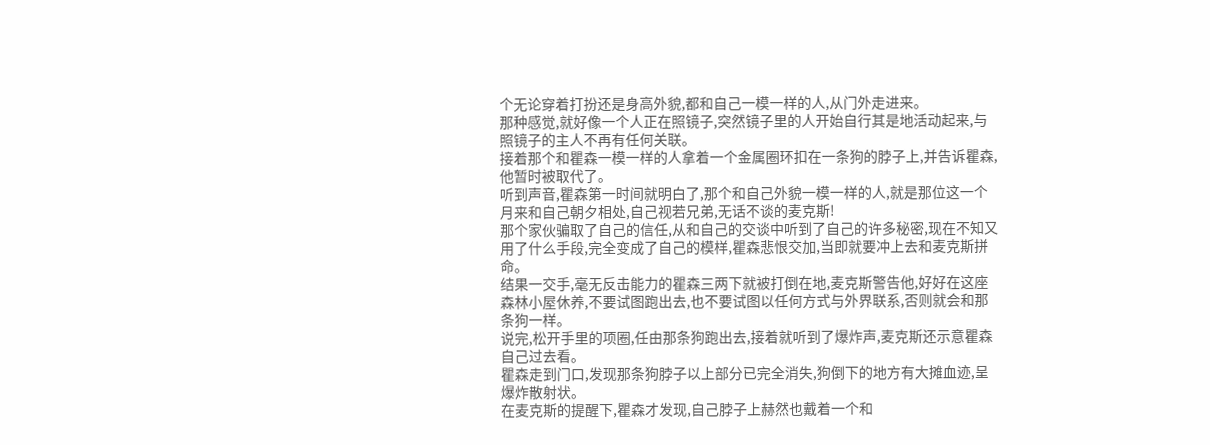个无论穿着打扮还是身高外貌,都和自己一模一样的人,从门外走进来。
那种感觉,就好像一个人正在照镜子,突然镜子里的人开始自行其是地活动起来,与照镜子的主人不再有任何关联。
接着那个和瞿森一模一样的人拿着一个金属圈环扣在一条狗的脖子上,并告诉瞿森,他暂时被取代了。
听到声音,瞿森第一时间就明白了,那个和自己外貌一模一样的人,就是那位这一个月来和自己朝夕相处,自己视若兄弟,无话不谈的麦克斯!
那个家伙骗取了自己的信任,从和自己的交谈中听到了自己的许多秘密,现在不知又用了什么手段,完全变成了自己的模样,瞿森悲恨交加,当即就要冲上去和麦克斯拼命。
结果一交手,毫无反击能力的瞿森三两下就被打倒在地,麦克斯警告他,好好在这座森林小屋休养,不要试图跑出去,也不要试图以任何方式与外界联系,否则就会和那条狗一样。
说完,松开手里的项圈,任由那条狗跑出去,接着就听到了爆炸声,麦克斯还示意瞿森自己过去看。
瞿森走到门口,发现那条狗脖子以上部分已完全消失,狗倒下的地方有大摊血迹,呈爆炸散射状。
在麦克斯的提醒下,瞿森才发现,自己脖子上赫然也戴着一个和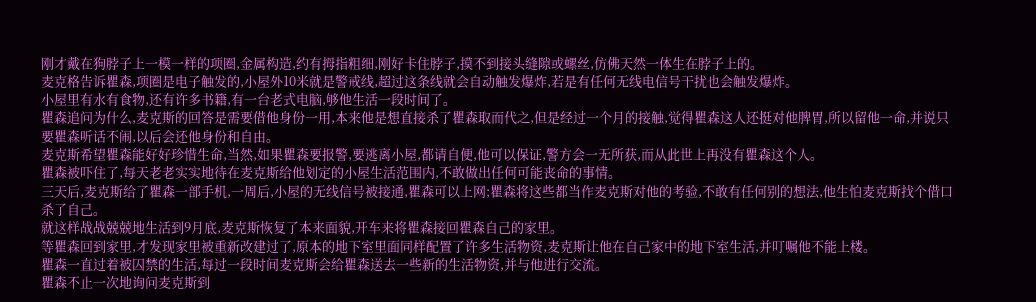刚才戴在狗脖子上一模一样的项圈,金属构造,约有拇指粗细,刚好卡住脖子,摸不到接头缝隙或螺丝,仿佛天然一体生在脖子上的。
麦克格告诉瞿森,项圈是电子触发的,小屋外10米就是警戒线,超过这条线就会自动触发爆炸,若是有任何无线电信号干扰也会触发爆炸。
小屋里有水有食物,还有许多书籍,有一台老式电脑,够他生活一段时间了。
瞿森追问为什么,麦克斯的回答是需要借他身份一用,本来他是想直接杀了瞿森取而代之,但是经过一个月的接触,觉得瞿森这人还挺对他脾胃,所以留他一命,并说只要瞿森听话不闹,以后会还他身份和自由。
麦克斯希望瞿森能好好珍惜生命,当然,如果瞿森要报警,要逃离小屋,都请自便,他可以保证,警方会一无所获,而从此世上再没有瞿森这个人。
瞿森被吓住了,每天老老实实地待在麦克斯给他划定的小屋生活范围内,不敢做出任何可能丧命的事情。
三天后,麦克斯给了瞿森一部手机,一周后,小屋的无线信号被接通,瞿森可以上网;瞿森将这些都当作麦克斯对他的考验,不敢有任何别的想法,他生怕麦克斯找个借口杀了自己。
就这样战战兢兢地生活到9月底,麦克斯恢复了本来面貌,开车来将瞿森接回瞿森自己的家里。
等瞿森回到家里,才发现家里被重新改建过了,原本的地下室里面同样配置了许多生活物资,麦克斯让他在自己家中的地下室生活,并叮嘱他不能上楼。
瞿森一直过着被囚禁的生活,每过一段时间麦克斯会给瞿森送去一些新的生活物资,并与他进行交流。
瞿森不止一次地询问麦克斯到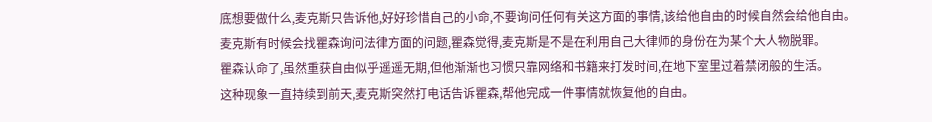底想要做什么,麦克斯只告诉他,好好珍惜自己的小命,不要询问任何有关这方面的事情,该给他自由的时候自然会给他自由。
麦克斯有时候会找瞿森询问法律方面的问题,瞿森觉得,麦克斯是不是在利用自己大律师的身份在为某个大人物脱罪。
瞿森认命了,虽然重获自由似乎遥遥无期,但他渐渐也习惯只靠网络和书籍来打发时间,在地下室里过着禁闭般的生活。
这种现象一直持续到前天,麦克斯突然打电话告诉瞿森,帮他完成一件事情就恢复他的自由。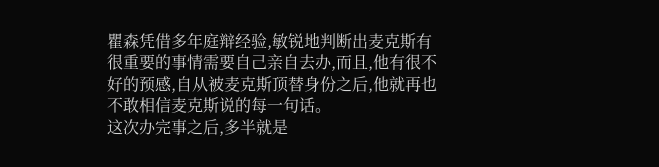瞿森凭借多年庭辩经验,敏锐地判断出麦克斯有很重要的事情需要自己亲自去办,而且,他有很不好的预感,自从被麦克斯顶替身份之后,他就再也不敢相信麦克斯说的每一句话。
这次办完事之后,多半就是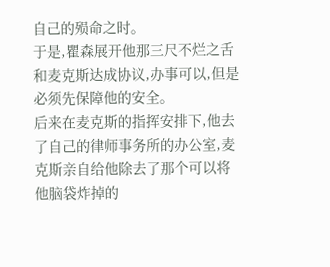自己的殒命之时。
于是,瞿森展开他那三尺不烂之舌和麦克斯达成协议,办事可以,但是必须先保障他的安全。
后来在麦克斯的指挥安排下,他去了自己的律师事务所的办公室,麦克斯亲自给他除去了那个可以将他脑袋炸掉的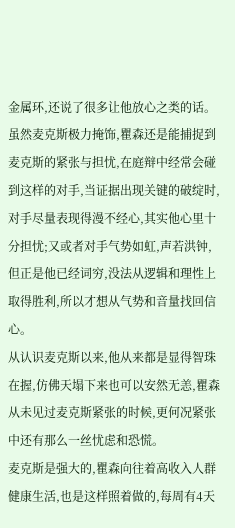金属环,还说了很多让他放心之类的话。
虽然麦克斯极力掩饰,瞿森还是能捕捉到麦克斯的紧张与担忧,在庭辩中经常会碰到这样的对手,当证据出现关键的破绽时,对手尽量表现得漫不经心,其实他心里十分担忧;又或者对手气势如虹,声若洪钟,但正是他已经词穷,没法从逻辑和理性上取得胜利,所以才想从气势和音量找回信心。
从认识麦克斯以来,他从来都是显得智珠在握,仿佛天塌下来也可以安然无恙,瞿森从未见过麦克斯紧张的时候,更何况紧张中还有那么一丝忧虑和恐慌。
麦克斯是强大的,瞿森向往着高收入人群健康生活,也是这样照着做的,每周有4天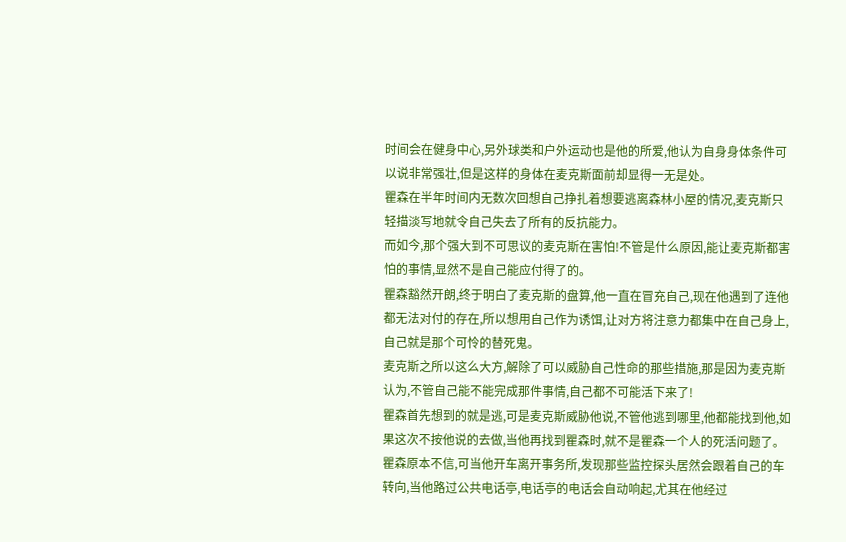时间会在健身中心,另外球类和户外运动也是他的所爱,他认为自身身体条件可以说非常强壮,但是这样的身体在麦克斯面前却显得一无是处。
瞿森在半年时间内无数次回想自己挣扎着想要逃离森林小屋的情况,麦克斯只轻描淡写地就令自己失去了所有的反抗能力。
而如今,那个强大到不可思议的麦克斯在害怕!不管是什么原因,能让麦克斯都害怕的事情,显然不是自己能应付得了的。
瞿森豁然开朗,终于明白了麦克斯的盘算,他一直在冒充自己,现在他遇到了连他都无法对付的存在,所以想用自己作为诱饵,让对方将注意力都集中在自己身上,自己就是那个可怜的替死鬼。
麦克斯之所以这么大方,解除了可以威胁自己性命的那些措施,那是因为麦克斯认为,不管自己能不能完成那件事情,自己都不可能活下来了!
瞿森首先想到的就是逃,可是麦克斯威胁他说,不管他逃到哪里,他都能找到他,如果这次不按他说的去做,当他再找到瞿森时,就不是瞿森一个人的死活问题了。
瞿森原本不信,可当他开车离开事务所,发现那些监控探头居然会跟着自己的车转向,当他路过公共电话亭,电话亭的电话会自动响起,尤其在他经过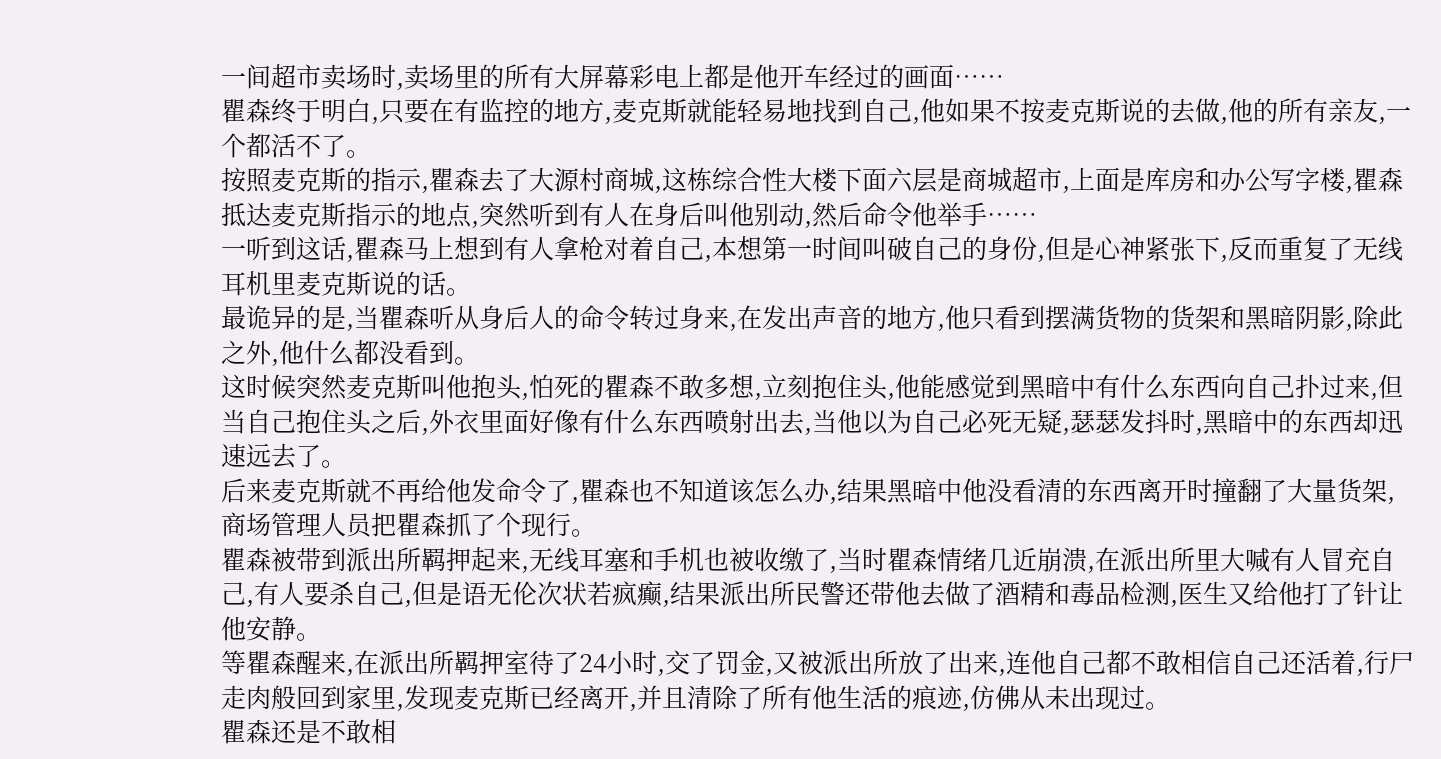一间超市卖场时,卖场里的所有大屏幕彩电上都是他开车经过的画面……
瞿森终于明白,只要在有监控的地方,麦克斯就能轻易地找到自己,他如果不按麦克斯说的去做,他的所有亲友,一个都活不了。
按照麦克斯的指示,瞿森去了大源村商城,这栋综合性大楼下面六层是商城超市,上面是库房和办公写字楼,瞿森抵达麦克斯指示的地点,突然听到有人在身后叫他别动,然后命令他举手……
一听到这话,瞿森马上想到有人拿枪对着自己,本想第一时间叫破自己的身份,但是心神紧张下,反而重复了无线耳机里麦克斯说的话。
最诡异的是,当瞿森听从身后人的命令转过身来,在发出声音的地方,他只看到摆满货物的货架和黑暗阴影,除此之外,他什么都没看到。
这时候突然麦克斯叫他抱头,怕死的瞿森不敢多想,立刻抱住头,他能感觉到黑暗中有什么东西向自己扑过来,但当自己抱住头之后,外衣里面好像有什么东西喷射出去,当他以为自己必死无疑,瑟瑟发抖时,黑暗中的东西却迅速远去了。
后来麦克斯就不再给他发命令了,瞿森也不知道该怎么办,结果黑暗中他没看清的东西离开时撞翻了大量货架,商场管理人员把瞿森抓了个现行。
瞿森被带到派出所羁押起来,无线耳塞和手机也被收缴了,当时瞿森情绪几近崩溃,在派出所里大喊有人冒充自己,有人要杀自己,但是语无伦次状若疯癫,结果派出所民警还带他去做了酒精和毒品检测,医生又给他打了针让他安静。
等瞿森醒来,在派出所羁押室待了24小时,交了罚金,又被派出所放了出来,连他自己都不敢相信自己还活着,行尸走肉般回到家里,发现麦克斯已经离开,并且清除了所有他生活的痕迹,仿佛从未出现过。
瞿森还是不敢相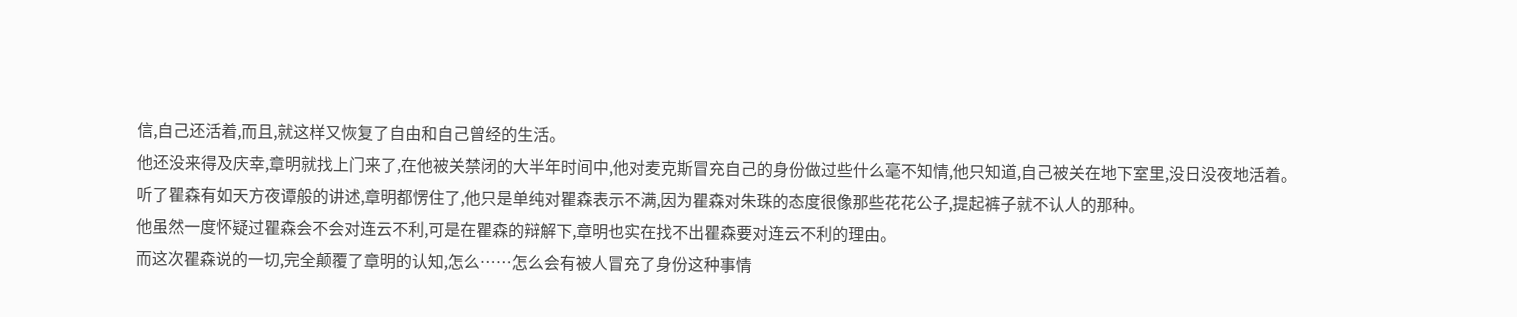信,自己还活着,而且,就这样又恢复了自由和自己曾经的生活。
他还没来得及庆幸,章明就找上门来了,在他被关禁闭的大半年时间中,他对麦克斯冒充自己的身份做过些什么毫不知情,他只知道,自己被关在地下室里,没日没夜地活着。
听了瞿森有如天方夜谭般的讲述,章明都愣住了,他只是单纯对瞿森表示不满,因为瞿森对朱珠的态度很像那些花花公子,提起裤子就不认人的那种。
他虽然一度怀疑过瞿森会不会对连云不利,可是在瞿森的辩解下,章明也实在找不出瞿森要对连云不利的理由。
而这次瞿森说的一切,完全颠覆了章明的认知,怎么……怎么会有被人冒充了身份这种事情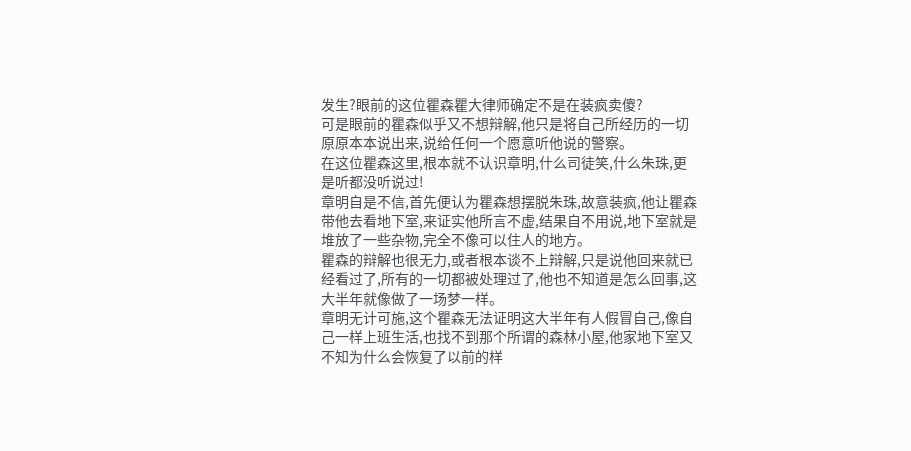发生?眼前的这位瞿森瞿大律师确定不是在装疯卖傻?
可是眼前的瞿森似乎又不想辩解,他只是将自己所经历的一切原原本本说出来,说给任何一个愿意听他说的警察。
在这位瞿森这里,根本就不认识章明,什么司徒笑,什么朱珠,更是听都没听说过!
章明自是不信,首先便认为瞿森想摆脱朱珠,故意装疯,他让瞿森带他去看地下室,来证实他所言不虚,结果自不用说,地下室就是堆放了一些杂物,完全不像可以住人的地方。
瞿森的辩解也很无力,或者根本谈不上辩解,只是说他回来就已经看过了,所有的一切都被处理过了,他也不知道是怎么回事,这大半年就像做了一场梦一样。
章明无计可施,这个瞿森无法证明这大半年有人假冒自己,像自己一样上班生活,也找不到那个所谓的森林小屋,他家地下室又不知为什么会恢复了以前的样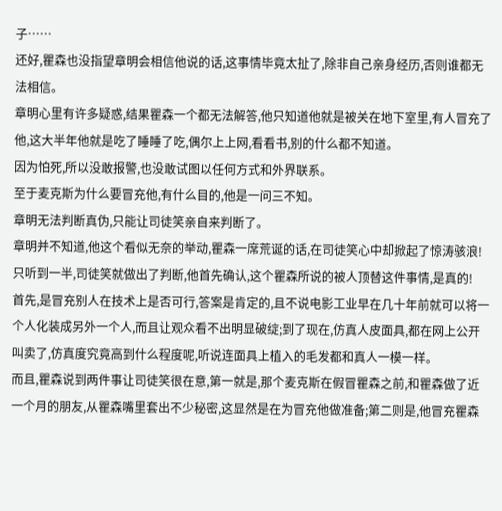子……
还好,瞿森也没指望章明会相信他说的话,这事情毕竟太扯了,除非自己亲身经历,否则谁都无法相信。
章明心里有许多疑惑,结果瞿森一个都无法解答,他只知道他就是被关在地下室里,有人冒充了他,这大半年他就是吃了睡睡了吃,偶尔上上网,看看书,别的什么都不知道。
因为怕死,所以没敢报警,也没敢试图以任何方式和外界联系。
至于麦克斯为什么要冒充他,有什么目的,他是一问三不知。
章明无法判断真伪,只能让司徒笑亲自来判断了。
章明并不知道,他这个看似无奈的举动,瞿森一席荒诞的话,在司徒笑心中却掀起了惊涛骇浪!
只听到一半,司徒笑就做出了判断,他首先确认,这个瞿森所说的被人顶替这件事情,是真的!
首先,是冒充别人在技术上是否可行,答案是肯定的,且不说电影工业早在几十年前就可以将一个人化装成另外一个人,而且让观众看不出明显破绽;到了现在,仿真人皮面具,都在网上公开叫卖了,仿真度究竟高到什么程度呢,听说连面具上植入的毛发都和真人一模一样。
而且,瞿森说到两件事让司徒笑很在意,第一就是,那个麦克斯在假冒瞿森之前,和瞿森做了近一个月的朋友,从瞿森嘴里套出不少秘密,这显然是在为冒充他做准备;第二则是,他冒充瞿森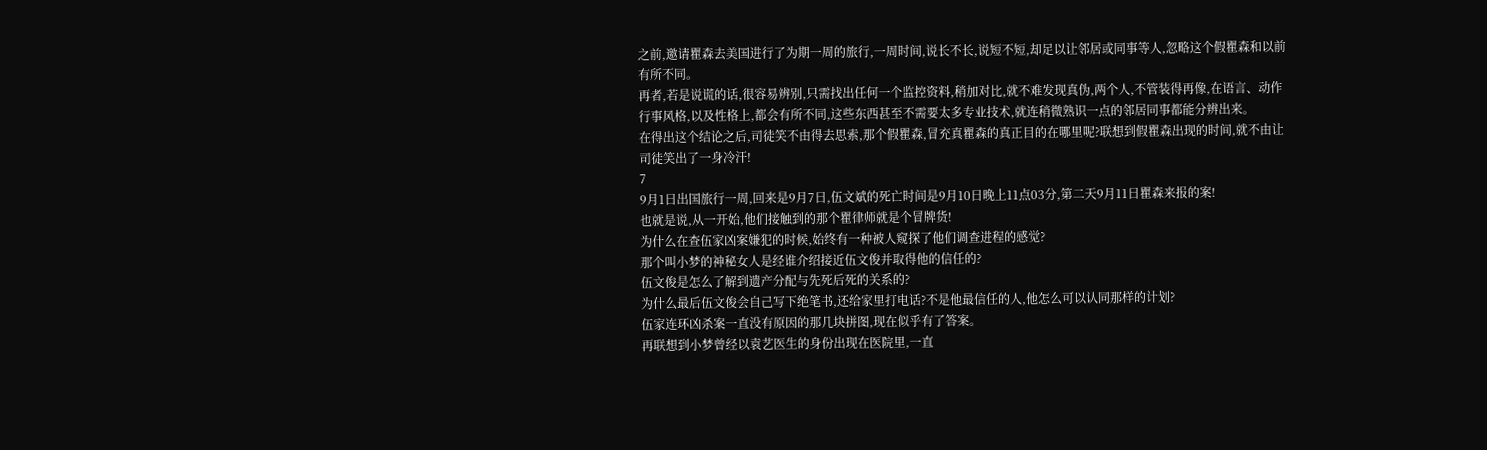之前,邀请瞿森去美国进行了为期一周的旅行,一周时间,说长不长,说短不短,却足以让邻居或同事等人,忽略这个假瞿森和以前有所不同。
再者,若是说谎的话,很容易辨别,只需找出任何一个监控资料,稍加对比,就不难发现真伪,两个人,不管装得再像,在语言、动作行事风格,以及性格上,都会有所不同,这些东西甚至不需要太多专业技术,就连稍微熟识一点的邻居同事都能分辨出来。
在得出这个结论之后,司徒笑不由得去思索,那个假瞿森,冒充真瞿森的真正目的在哪里呢?联想到假瞿森出现的时间,就不由让司徒笑出了一身冷汗!
7
9月1日出国旅行一周,回来是9月7日,伍文斌的死亡时间是9月10日晚上11点03分,第二天9月11日瞿森来报的案!
也就是说,从一开始,他们接触到的那个瞿律师就是个冒牌货!
为什么在查伍家凶案嫌犯的时候,始终有一种被人窥探了他们调查进程的感觉?
那个叫小梦的神秘女人是经谁介绍接近伍文俊并取得他的信任的?
伍文俊是怎么了解到遗产分配与先死后死的关系的?
为什么最后伍文俊会自己写下绝笔书,还给家里打电话?不是他最信任的人,他怎么可以认同那样的计划?
伍家连环凶杀案一直没有原因的那几块拼图,现在似乎有了答案。
再联想到小梦曾经以袁艺医生的身份出现在医院里,一直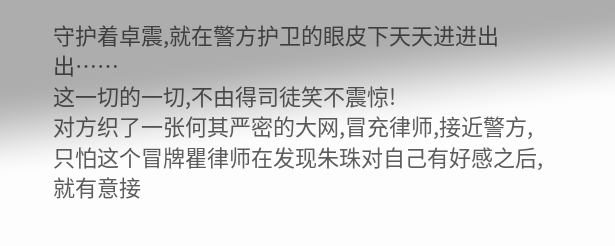守护着卓震,就在警方护卫的眼皮下天天进进出出……
这一切的一切,不由得司徒笑不震惊!
对方织了一张何其严密的大网,冒充律师,接近警方,只怕这个冒牌瞿律师在发现朱珠对自己有好感之后,就有意接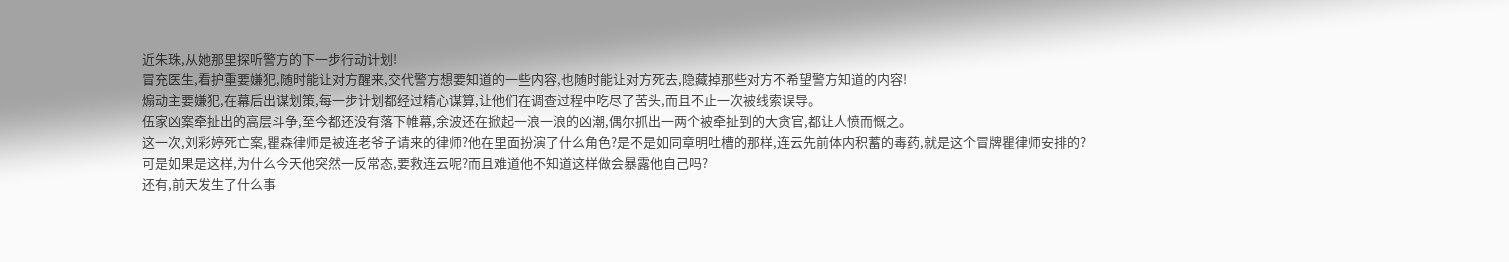近朱珠,从她那里探听警方的下一步行动计划!
冒充医生,看护重要嫌犯,随时能让对方醒来,交代警方想要知道的一些内容,也随时能让对方死去,隐藏掉那些对方不希望警方知道的内容!
煽动主要嫌犯,在幕后出谋划策,每一步计划都经过精心谋算,让他们在调查过程中吃尽了苦头,而且不止一次被线索误导。
伍家凶案牵扯出的高层斗争,至今都还没有落下帷幕,余波还在掀起一浪一浪的凶潮,偶尔抓出一两个被牵扯到的大贪官,都让人愤而慨之。
这一次,刘彩婷死亡案,瞿森律师是被连老爷子请来的律师?他在里面扮演了什么角色?是不是如同章明吐槽的那样,连云先前体内积蓄的毒药,就是这个冒牌瞿律师安排的?
可是如果是这样,为什么今天他突然一反常态,要救连云呢?而且难道他不知道这样做会暴露他自己吗?
还有,前天发生了什么事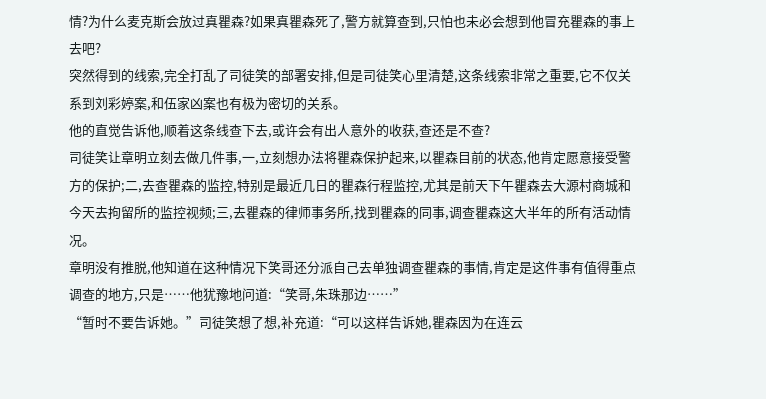情?为什么麦克斯会放过真瞿森?如果真瞿森死了,警方就算查到,只怕也未必会想到他冒充瞿森的事上去吧?
突然得到的线索,完全打乱了司徒笑的部署安排,但是司徒笑心里清楚,这条线索非常之重要,它不仅关系到刘彩婷案,和伍家凶案也有极为密切的关系。
他的直觉告诉他,顺着这条线查下去,或许会有出人意外的收获,查还是不查?
司徒笑让章明立刻去做几件事,一,立刻想办法将瞿森保护起来,以瞿森目前的状态,他肯定愿意接受警方的保护;二,去查瞿森的监控,特别是最近几日的瞿森行程监控,尤其是前天下午瞿森去大源村商城和今天去拘留所的监控视频;三,去瞿森的律师事务所,找到瞿森的同事,调查瞿森这大半年的所有活动情况。
章明没有推脱,他知道在这种情况下笑哥还分派自己去单独调查瞿森的事情,肯定是这件事有值得重点调查的地方,只是……他犹豫地问道:“笑哥,朱珠那边……”
“暂时不要告诉她。”司徒笑想了想,补充道:“可以这样告诉她,瞿森因为在连云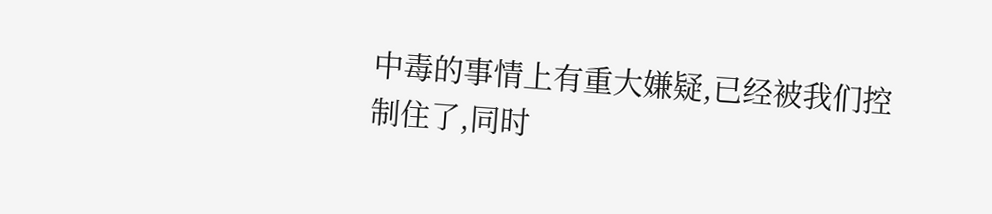中毒的事情上有重大嫌疑,已经被我们控制住了,同时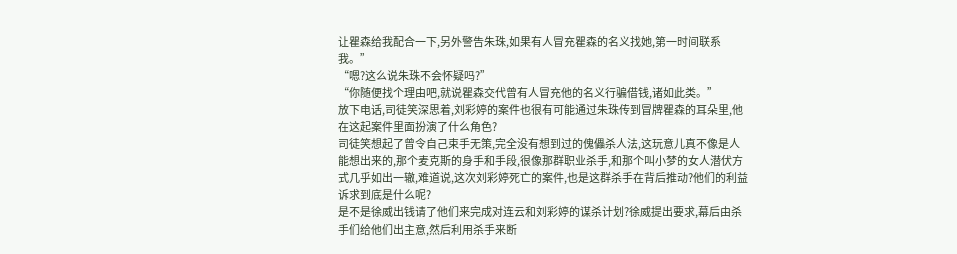让瞿森给我配合一下,另外警告朱珠,如果有人冒充瞿森的名义找她,第一时间联系我。”
“嗯?这么说朱珠不会怀疑吗?”
“你随便找个理由吧,就说瞿森交代曾有人冒充他的名义行骗借钱,诸如此类。”
放下电话,司徒笑深思着,刘彩婷的案件也很有可能通过朱珠传到冒牌瞿森的耳朵里,他在这起案件里面扮演了什么角色?
司徒笑想起了曾令自己束手无策,完全没有想到过的傀儡杀人法,这玩意儿真不像是人能想出来的,那个麦克斯的身手和手段,很像那群职业杀手,和那个叫小梦的女人潜伏方式几乎如出一辙,难道说,这次刘彩婷死亡的案件,也是这群杀手在背后推动?他们的利益诉求到底是什么呢?
是不是徐威出钱请了他们来完成对连云和刘彩婷的谋杀计划?徐威提出要求,幕后由杀手们给他们出主意,然后利用杀手来断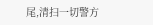尾,清扫一切警方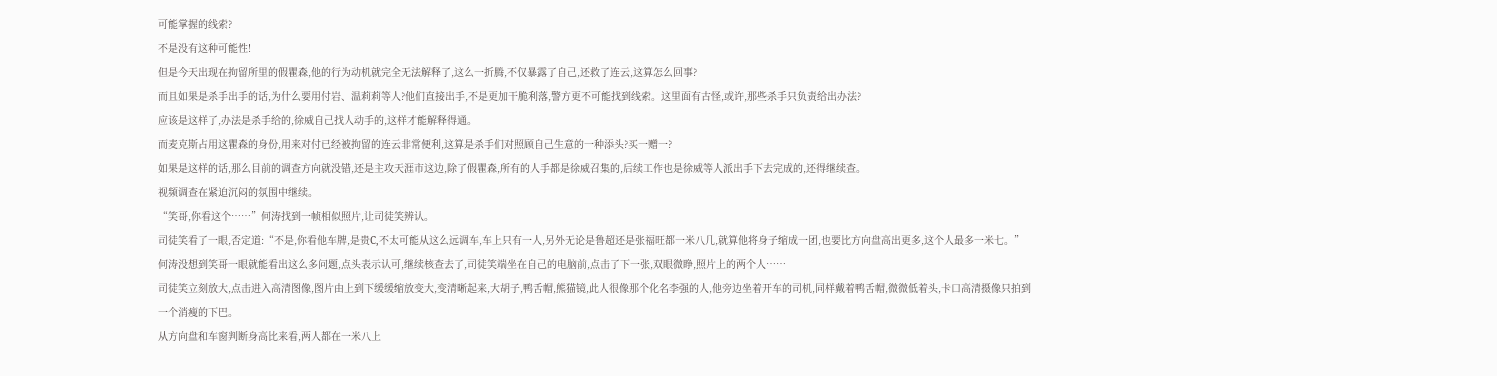可能掌握的线索?
不是没有这种可能性!
但是今天出现在拘留所里的假瞿森,他的行为动机就完全无法解释了,这么一折腾,不仅暴露了自己,还救了连云,这算怎么回事?
而且如果是杀手出手的话,为什么要用付岩、温莉莉等人?他们直接出手,不是更加干脆利落,警方更不可能找到线索。这里面有古怪,或许,那些杀手只负责给出办法?
应该是这样了,办法是杀手给的,徐威自己找人动手的,这样才能解释得通。
而麦克斯占用这瞿森的身份,用来对付已经被拘留的连云非常便利,这算是杀手们对照顾自己生意的一种添头?买一赠一?
如果是这样的话,那么目前的调查方向就没错,还是主攻天涯市这边,除了假瞿森,所有的人手都是徐威召集的,后续工作也是徐威等人派出手下去完成的,还得继续查。
视频调查在紧迫沉闷的氛围中继续。
“笑哥,你看这个……”何涛找到一帧相似照片,让司徒笑辨认。
司徒笑看了一眼,否定道:“不是,你看他车牌,是贵C,不太可能从这么远调车,车上只有一人,另外无论是鲁超还是张福旺都一米八几,就算他将身子缩成一团,也要比方向盘高出更多,这个人最多一米七。”
何涛没想到笑哥一眼就能看出这么多问题,点头表示认可,继续核查去了,司徒笑端坐在自己的电脑前,点击了下一张,双眼微睁,照片上的两个人……
司徒笑立刻放大,点击进入高清图像,图片由上到下缓缓缩放变大,变清晰起来,大胡子,鸭舌帽,熊猫镜,此人很像那个化名李强的人,他旁边坐着开车的司机,同样戴着鸭舌帽,微微低着头,卡口高清摄像只拍到一个消瘦的下巴。
从方向盘和车窗判断身高比来看,两人都在一米八上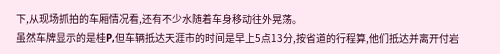下,从现场抓拍的车厢情况看,还有不少水随着车身移动往外晃荡。
虽然车牌显示的是桂P,但车辆抵达天涯市的时间是早上5点13分,按省道的行程算,他们抵达并离开付岩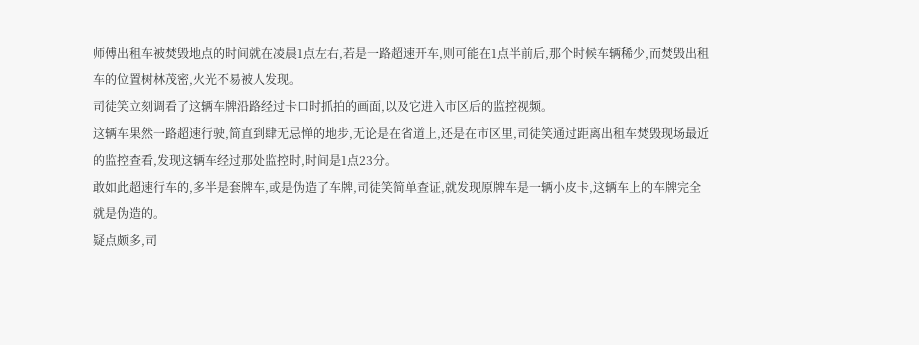师傅出租车被焚毁地点的时间就在凌晨1点左右,若是一路超速开车,则可能在1点半前后,那个时候车辆稀少,而焚毁出租车的位置树林茂密,火光不易被人发现。
司徒笑立刻调看了这辆车牌沿路经过卡口时抓拍的画面,以及它进入市区后的监控视频。
这辆车果然一路超速行驶,简直到肆无忌惮的地步,无论是在省道上,还是在市区里,司徒笑通过距离出租车焚毁现场最近的监控查看,发现这辆车经过那处监控时,时间是1点23分。
敢如此超速行车的,多半是套牌车,或是伪造了车牌,司徒笑简单查证,就发现原牌车是一辆小皮卡,这辆车上的车牌完全就是伪造的。
疑点颇多,司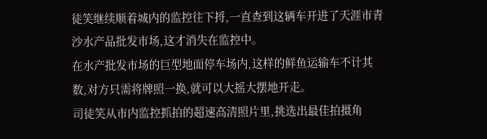徒笑继续顺着城内的监控往下捋,一直查到这辆车开进了天涯市青沙水产品批发市场,这才消失在监控中。
在水产批发市场的巨型地面停车场内,这样的鲜鱼运输车不计其数,对方只需将牌照一换,就可以大摇大摆地开走。
司徒笑从市内监控抓拍的超速高清照片里,挑选出最佳拍摄角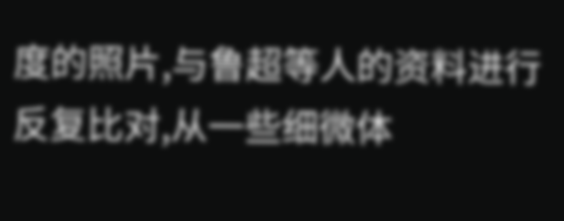度的照片,与鲁超等人的资料进行反复比对,从一些细微体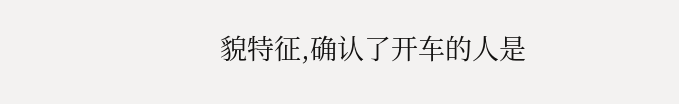貌特征,确认了开车的人是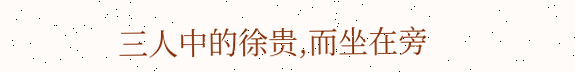三人中的徐贵,而坐在旁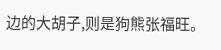边的大胡子,则是狗熊张福旺。